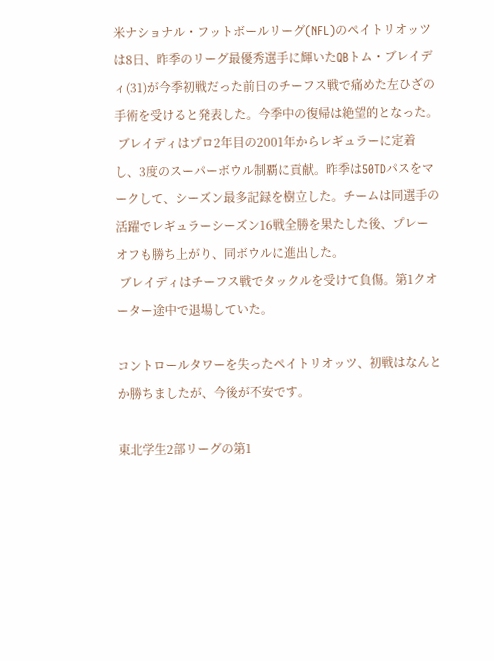米ナショナル・フットボールリーグ(NFL)のペイトリオッツは8日、昨季のリーグ最優秀選手に輝いたQBトム・ブレイディ(31)が今季初戦だった前日のチーフス戦で痛めた左ひざの手術を受けると発表した。今季中の復帰は絶望的となった。
 ブレイディはプロ2年目の2001年からレギュラーに定着し、3度のスーパーボウル制覇に貢献。昨季は50TDパスをマークして、シーズン最多記録を樹立した。チームは同選手の活躍でレギュラーシーズン16戦全勝を果たした後、プレーオフも勝ち上がり、同ボウルに進出した。
 ブレイディはチーフス戦でタックルを受けて負傷。第1クオーター途中で退場していた。

コントロールタワーを失ったペイトリオッツ、初戦はなんとか勝ちましたが、今後が不安です。

東北学生2部リーグの第1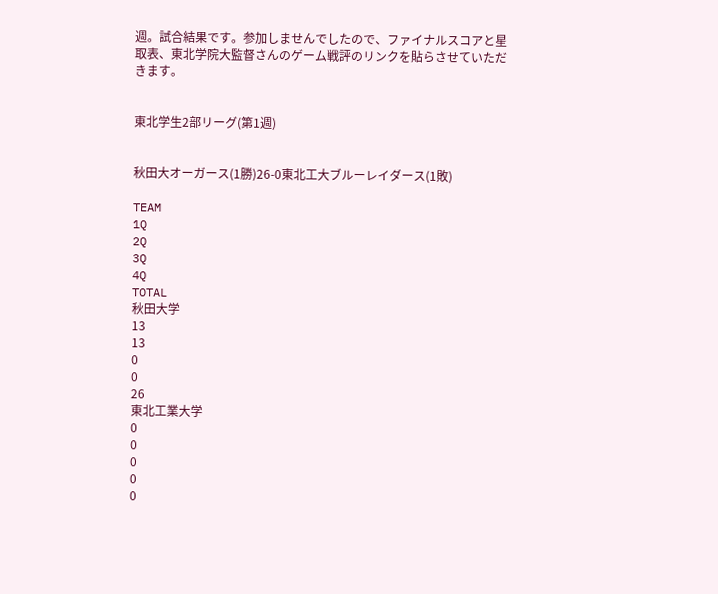週。試合結果です。参加しませんでしたので、ファイナルスコアと星取表、東北学院大監督さんのゲーム戦評のリンクを貼らさせていただきます。


東北学生2部リーグ(第1週)


秋田大オーガース(1勝)26-0東北工大ブルーレイダース(1敗)

TEAM
1Q
2Q
3Q
4Q
TOTAL
秋田大学
13
13
0
0
26
東北工業大学
0
0
0
0
0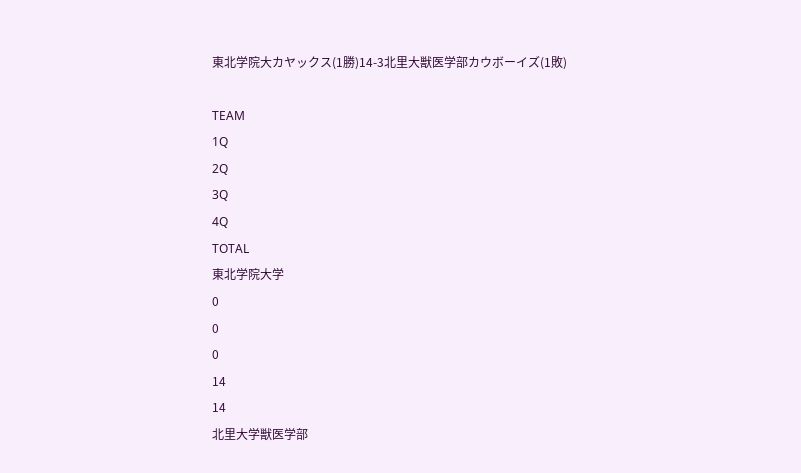東北学院大カヤックス(1勝)14-3北里大獣医学部カウボーイズ(1敗)

TEAM
1Q
2Q
3Q
4Q
TOTAL
東北学院大学
0
0
0
14
14
北里大学獣医学部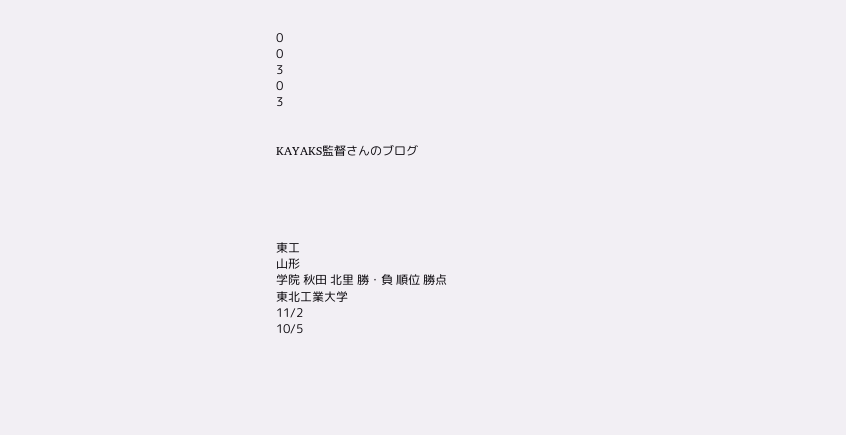0
0
3
0
3


KAYAKS監督さんのブログ





東工
山形
学院 秋田 北里 勝・負 順位 勝点
東北工業大学
11/2
10/5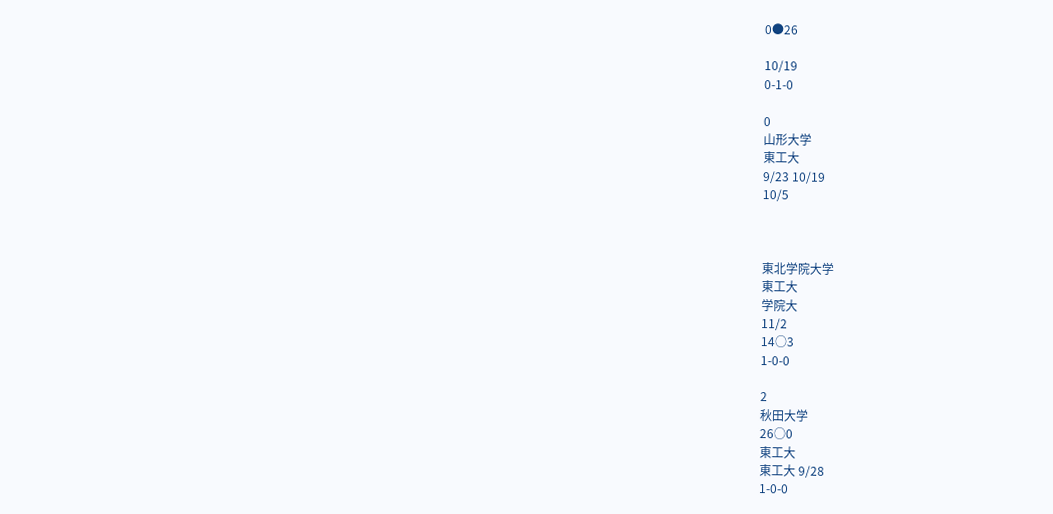0●26

10/19
0-1-0

0
山形大学
東工大
9/23 10/19
10/5



東北学院大学
東工大
学院大
11/2
14○3
1-0-0

2
秋田大学
26○0
東工大
東工大 9/28
1-0-0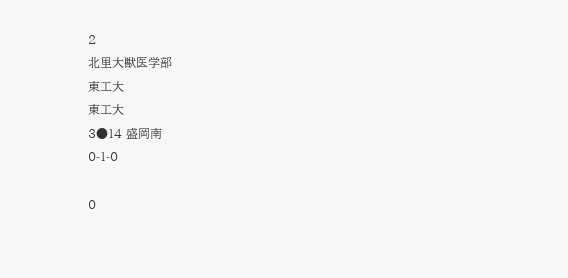2
北里大獣医学部
東工大
東工大
3●14 盛岡南
0-1-0

0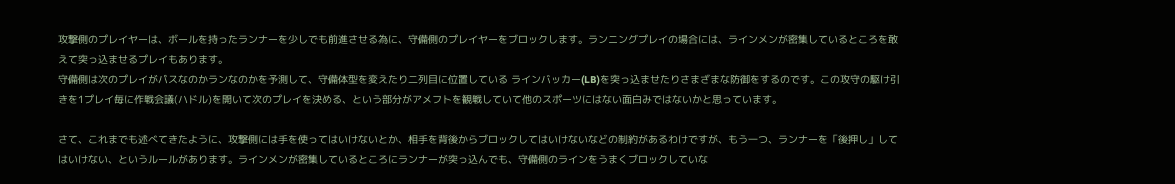攻撃側のプレイヤーは、ボールを持ったランナーを少しでも前進させる為に、守備側のプレイヤーをブロックします。ランニングプレイの場合には、ラインメンが密集しているところを敢えて突っ込ませるプレイもあります。
守備側は次のプレイがパスなのかランなのかを予測して、守備体型を変えたり二列目に位置している ラインバッカー(LB)を突っ込ませたりさまざまな防御をするのです。この攻守の駆け引きを1プレイ毎に作戦会議(ハドル)を開いて次のプレイを決める、という部分がアメフトを観戦していて他のスポーツにはない面白みではないかと思っています。

さて、これまでも述べてきたように、攻撃側には手を使ってはいけないとか、相手を背後からブロックしてはいけないなどの制約があるわけですが、もう一つ、ランナーを「後押し」してはいけない、というルールがあります。ラインメンが密集しているところにランナーが突っ込んでも、守備側のラインをうまくブロックしていな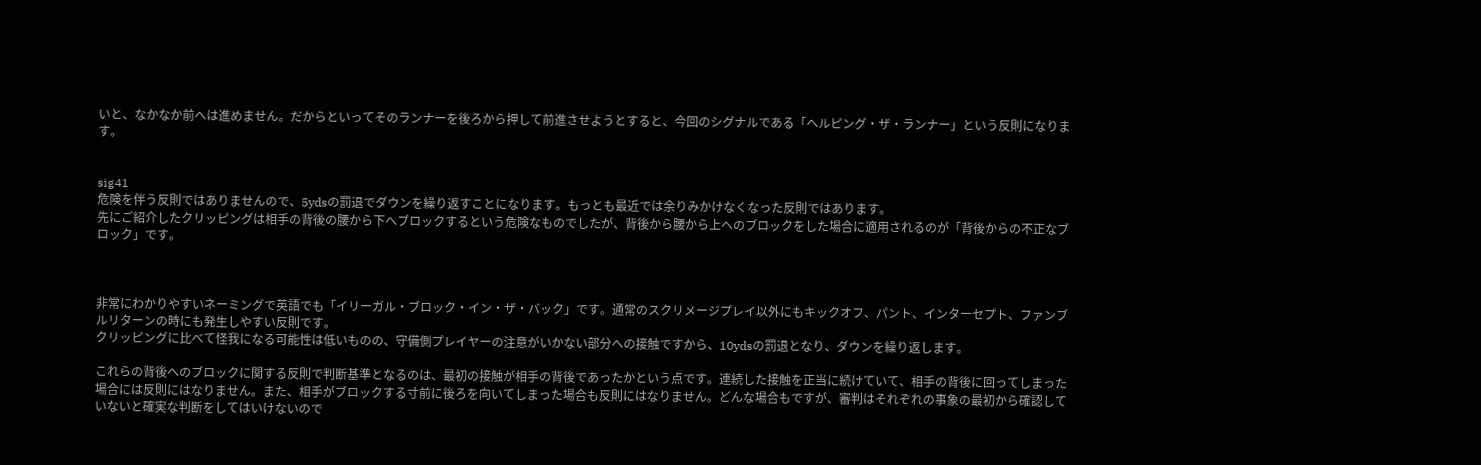いと、なかなか前へは進めません。だからといってそのランナーを後ろから押して前進させようとすると、今回のシグナルである「ヘルピング・ザ・ランナー」という反則になります。


sig41
危険を伴う反則ではありませんので、5ydsの罰退でダウンを繰り返すことになります。もっとも最近では余りみかけなくなった反則ではあります。
先にご紹介したクリッピングは相手の背後の腰から下へブロックするという危険なものでしたが、背後から腰から上へのブロックをした場合に適用されるのが「背後からの不正なブロック」です。



非常にわかりやすいネーミングで英語でも「イリーガル・ブロック・イン・ザ・バック」です。通常のスクリメージプレイ以外にもキックオフ、パント、インターセプト、ファンブルリターンの時にも発生しやすい反則です。
クリッピングに比べて怪我になる可能性は低いものの、守備側プレイヤーの注意がいかない部分への接触ですから、10ydsの罰退となり、ダウンを繰り返します。

これらの背後へのブロックに関する反則で判断基準となるのは、最初の接触が相手の背後であったかという点です。連続した接触を正当に続けていて、相手の背後に回ってしまった場合には反則にはなりません。また、相手がブロックする寸前に後ろを向いてしまった場合も反則にはなりません。どんな場合もですが、審判はそれぞれの事象の最初から確認していないと確実な判断をしてはいけないので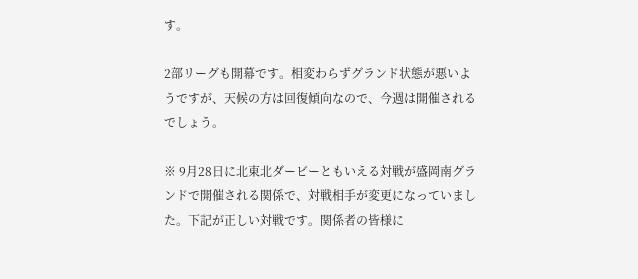す。

2部リーグも開幕です。相変わらずグランド状態が悪いようですが、天候の方は回復傾向なので、今週は開催されるでしょう。

※ 9月28日に北東北ダービーともいえる対戦が盛岡南グランドで開催される関係で、対戦相手が変更になっていました。下記が正しい対戦です。関係者の皆様に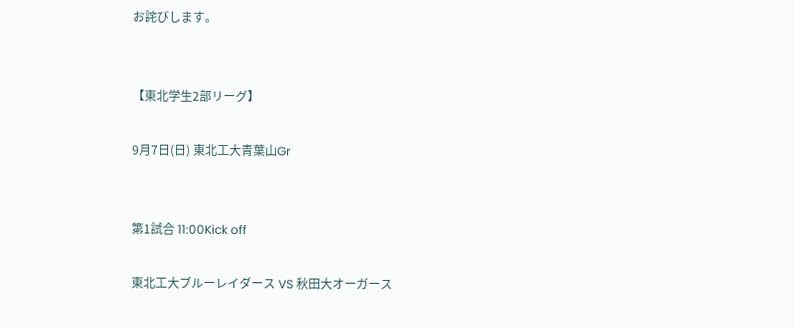お詫びします。


【東北学生2部リーグ】

9月7日(日) 東北工大青葉山Gr


第1試合 11:00Kick off

東北工大ブルーレイダース VS 秋田大オーガース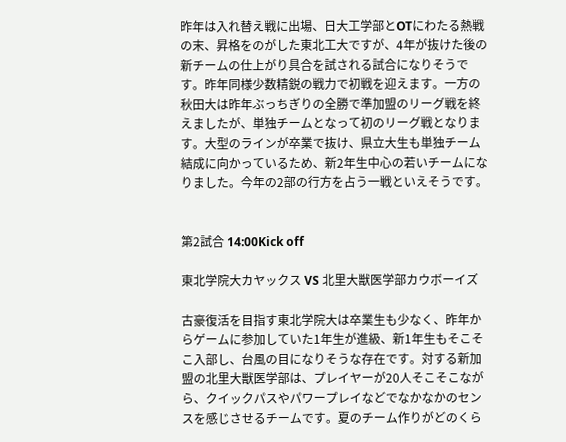昨年は入れ替え戦に出場、日大工学部とOTにわたる熱戦の末、昇格をのがした東北工大ですが、4年が抜けた後の新チームの仕上がり具合を試される試合になりそうです。昨年同様少数精鋭の戦力で初戦を迎えます。一方の秋田大は昨年ぶっちぎりの全勝で準加盟のリーグ戦を終えましたが、単独チームとなって初のリーグ戦となります。大型のラインが卒業で抜け、県立大生も単独チーム結成に向かっているため、新2年生中心の若いチームになりました。今年の2部の行方を占う一戦といえそうです。


第2試合 14:00Kick off

東北学院大カヤックス VS 北里大獣医学部カウボーイズ

古豪復活を目指す東北学院大は卒業生も少なく、昨年からゲームに参加していた1年生が進級、新1年生もそこそこ入部し、台風の目になりそうな存在です。対する新加盟の北里大獣医学部は、プレイヤーが20人そこそこながら、クイックパスやパワープレイなどでなかなかのセンスを感じさせるチームです。夏のチーム作りがどのくら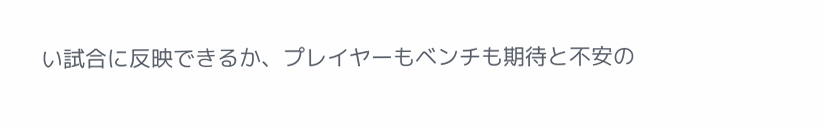い試合に反映できるか、プレイヤーもベンチも期待と不安の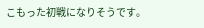こもった初戦になりそうです。